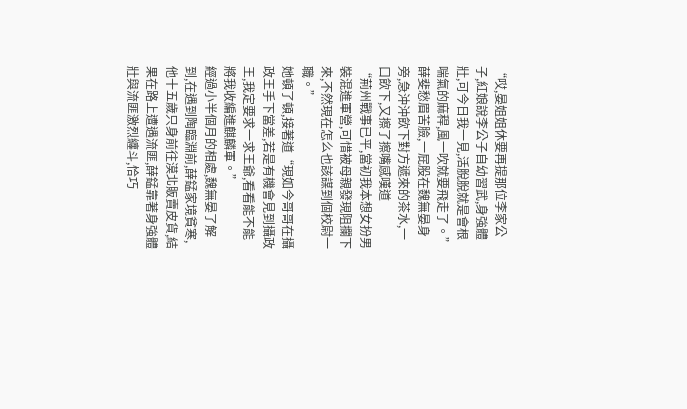“哎,晏姐姐休要再提那位李家公子,紅娘說李公子自幼習武,身強體壯,可今日我一見,活脫脫就是會根喘氣的麻稈,風一吹就要飛走了。”
薛斐愁眉苦臉,一屁股在魏無晏身旁,急沖沖飲下對方遞來的茶水,一口飲下,又擦了擦嘴感嘆道
“荊州戰事已平,當初我本想女扮男裝混進軍營,可惜被母親發現阻攔下來,不然現在怎么也該謀到個校尉一職。”
她頓了頓,接著道“現如今哥哥在攝政王手下當差,若是有機會見到攝政王,我定要求一求王爺,看看能不能將我收編進麒麟軍。”
經過小半個月的相處,魏無晏了解到,在遇到陶臨淵前,薛錳家境貧寒,他十五歲只身前往漠北販賣皮貨,結果在路上遭遇流匪,薛錳靠著身強體壯與流匪激烈纏斗,恰巧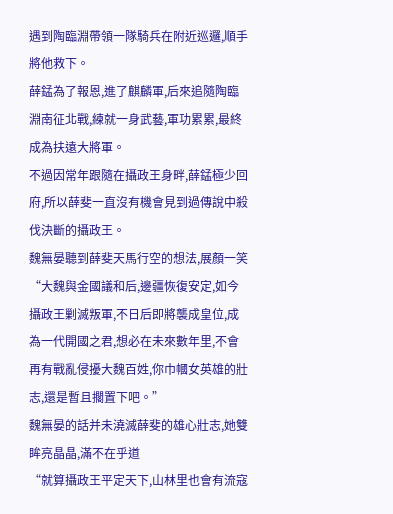遇到陶臨淵帶領一隊騎兵在附近巡邏,順手將他救下。
薛錳為了報恩,進了麒麟軍,后來追隨陶臨淵南征北戰,練就一身武藝,軍功累累,最終成為扶遠大將軍。
不過因常年跟隨在攝政王身畔,薛錳極少回府,所以薛斐一直沒有機會見到過傳說中殺伐決斷的攝政王。
魏無晏聽到薛斐天馬行空的想法,展顏一笑
“大魏與金國議和后,邊疆恢復安定,如今攝政王剿滅叛軍,不日后即將襲成皇位,成為一代開國之君,想必在未來數年里,不會再有戰亂侵擾大魏百姓,你巾幗女英雄的壯志,還是暫且擱置下吧。”
魏無晏的話并未澆滅薛斐的雄心壯志,她雙眸亮晶晶,滿不在乎道
“就算攝政王平定天下,山林里也會有流寇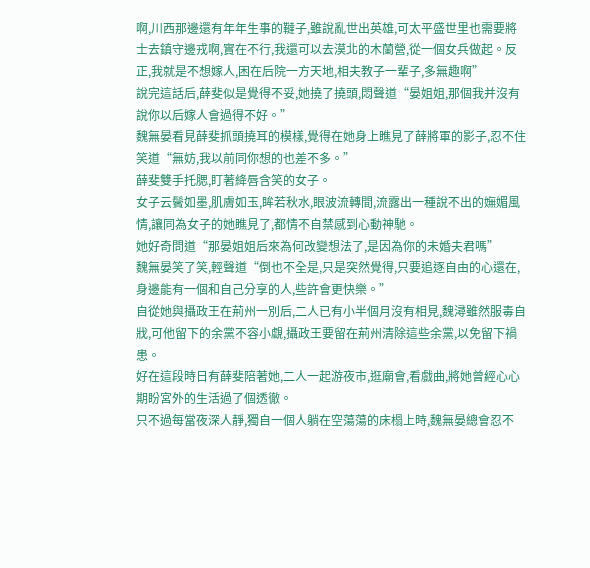啊,川西那邊還有年年生事的韃子,雖說亂世出英雄,可太平盛世里也需要將士去鎮守邊戎啊,實在不行,我還可以去漠北的木蘭營,從一個女兵做起。反正,我就是不想嫁人,困在后院一方天地,相夫教子一輩子,多無趣啊”
說完這話后,薛斐似是覺得不妥,她撓了撓頭,悶聲道“晏姐姐,那個我并沒有說你以后嫁人會過得不好。”
魏無晏看見薛斐抓頭撓耳的模樣,覺得在她身上瞧見了薛將軍的影子,忍不住笑道“無妨,我以前同你想的也差不多。”
薛斐雙手托腮,盯著絳唇含笑的女子。
女子云鬢如墨,肌膚如玉,眸若秋水,眼波流轉間,流露出一種說不出的嫵媚風情,讓同為女子的她瞧見了,都情不自禁感到心動神馳。
她好奇問道“那晏姐姐后來為何改變想法了,是因為你的未婚夫君嗎”
魏無晏笑了笑,輕聲道“倒也不全是,只是突然覺得,只要追逐自由的心還在,身邊能有一個和自己分享的人,些許會更快樂。”
自從她與攝政王在荊州一別后,二人已有小半個月沒有相見,魏潯雖然服毒自戕,可他留下的余黨不容小覷,攝政王要留在荊州清除這些余黨,以免留下禍患。
好在這段時日有薛斐陪著她,二人一起游夜市,逛廟會,看戲曲,將她曾經心心期盼宮外的生活過了個透徹。
只不過每當夜深人靜,獨自一個人躺在空蕩蕩的床榻上時,魏無晏總會忍不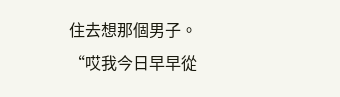住去想那個男子。
“哎我今日早早從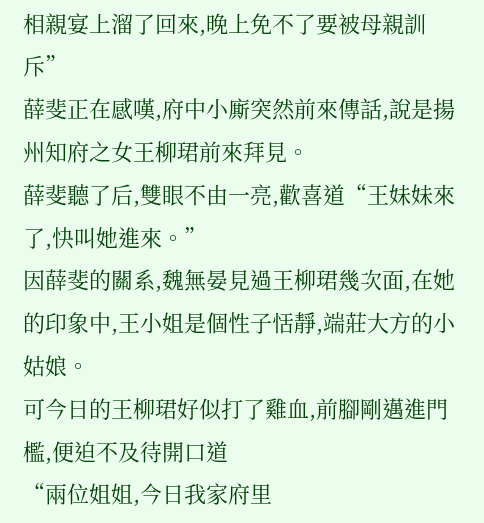相親宴上溜了回來,晚上免不了要被母親訓斥”
薛斐正在感嘆,府中小廝突然前來傳話,說是揚州知府之女王柳珺前來拜見。
薛斐聽了后,雙眼不由一亮,歡喜道“王妹妹來了,快叫她進來。”
因薛斐的關系,魏無晏見過王柳珺幾次面,在她的印象中,王小姐是個性子恬靜,端莊大方的小姑娘。
可今日的王柳珺好似打了雞血,前腳剛邁進門檻,便迫不及待開口道
“兩位姐姐,今日我家府里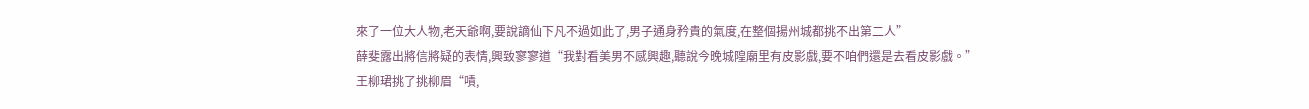來了一位大人物,老天爺啊,要說謫仙下凡不過如此了,男子通身矜貴的氣度,在整個揚州城都挑不出第二人”
薛斐露出將信將疑的表情,興致寥寥道“我對看美男不感興趣,聽說今晚城隍廟里有皮影戲,要不咱們還是去看皮影戲。”
王柳珺挑了挑柳眉“嘖,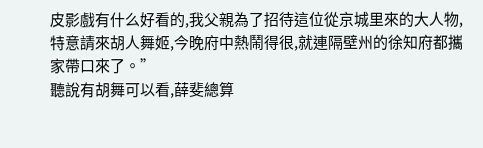皮影戲有什么好看的,我父親為了招待這位從京城里來的大人物,特意請來胡人舞姬,今晚府中熱鬧得很,就連隔壁州的徐知府都攜家帶口來了。”
聽說有胡舞可以看,薛斐總算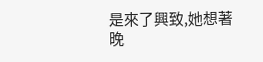是來了興致,她想著晚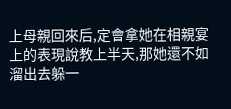上母親回來后,定會拿她在相親宴上的表現說教上半天,那她還不如溜出去躲一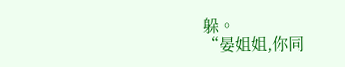躲。
“晏姐姐,你同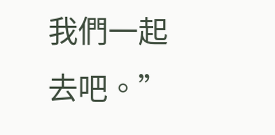我們一起去吧。”